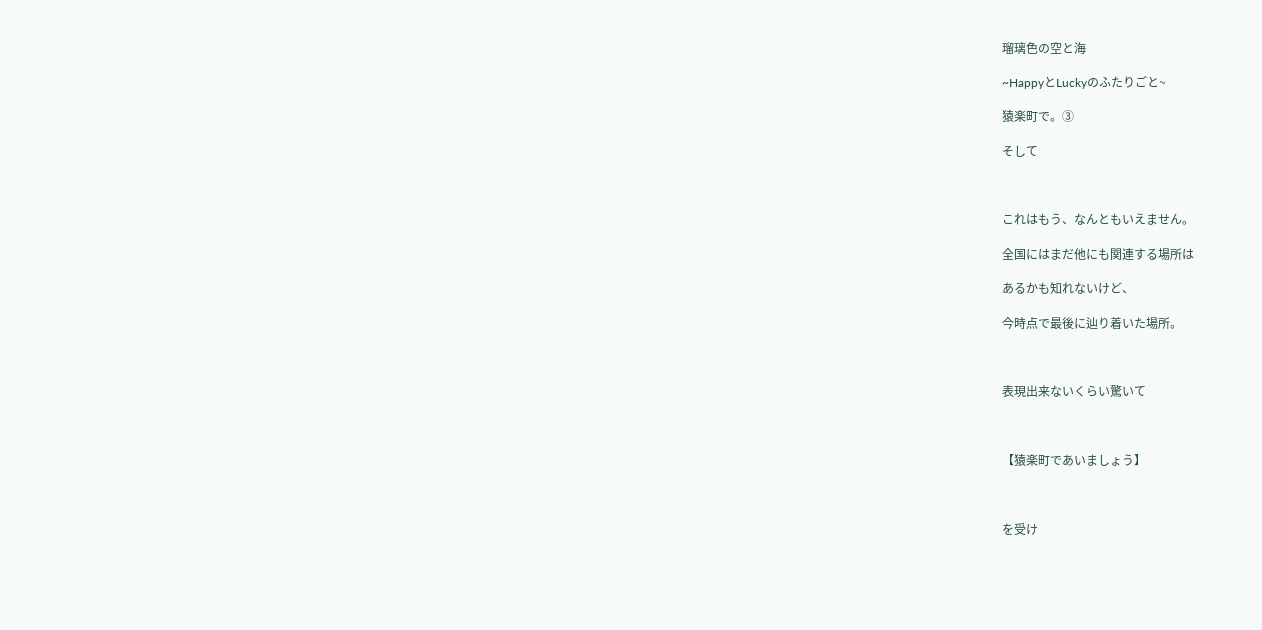瑠璃色の空と海

~HappyとLuckyのふたりごと~

猿楽町で。③

そして



これはもう、なんともいえません。

全国にはまだ他にも関連する場所は

あるかも知れないけど、

今時点で最後に辿り着いた場所。



表現出来ないくらい驚いて



【猿楽町であいましょう】



を受け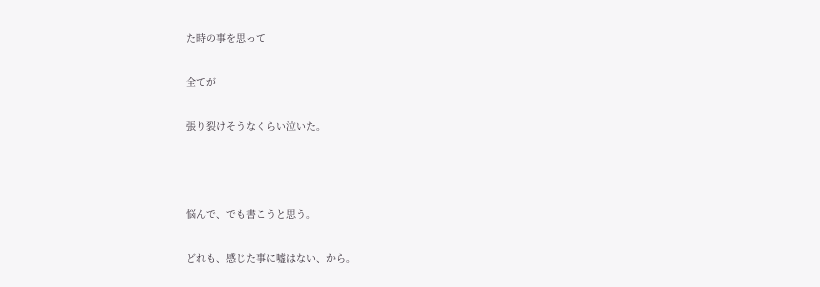た時の事を思って

全てが

張り裂けそうなくらい泣いた。



悩んで、でも書こうと思う。

どれも、感じた事に嘘はない、から。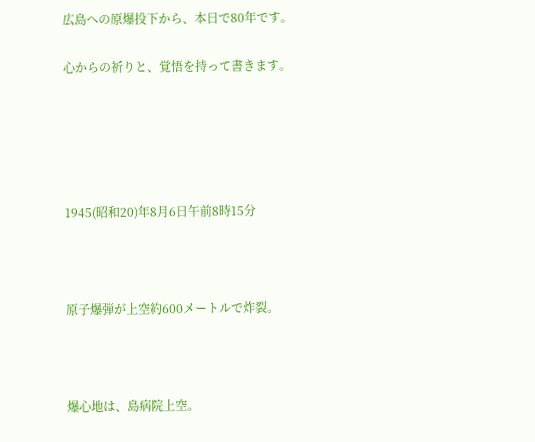広島への原爆投下から、本日で80年です。

心からの祈りと、覚悟を持って書きます。





1945(昭和20)年8月6日午前8時15分



原子爆弾が上空約600メートルで炸裂。



爆心地は、島病院上空。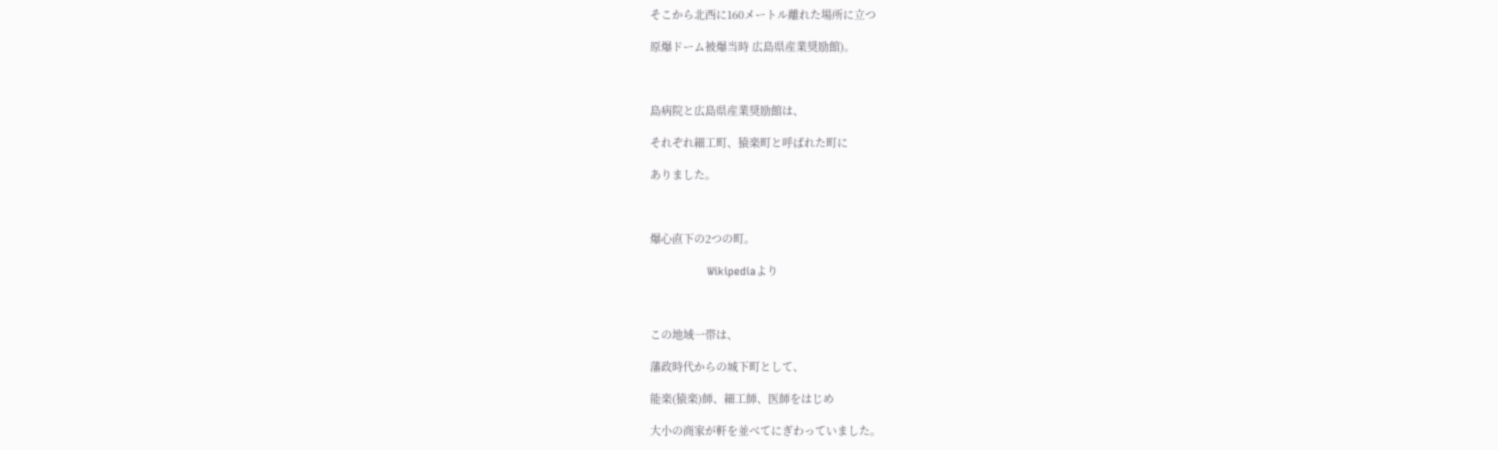そこから北西に160メートル離れた場所に立つ

原爆ドーム被爆当時 広島県産業奨励館)。



島病院と広島県産業奨励館は、

それぞれ細工町、猿楽町と呼ばれた町に

ありました。



爆心直下の2つの町。

                   Wikipediaより



この地域一帯は、

藩政時代からの城下町として、

能楽(猿楽)師、細工師、医師をはじめ

大小の商家が軒を並べてにぎわっていました。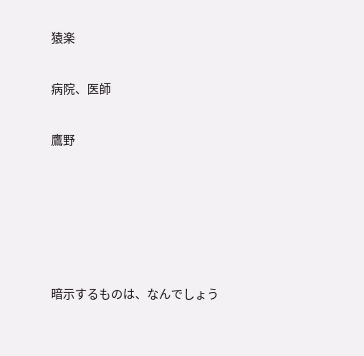猿楽

病院、医師

鷹野





暗示するものは、なんでしょう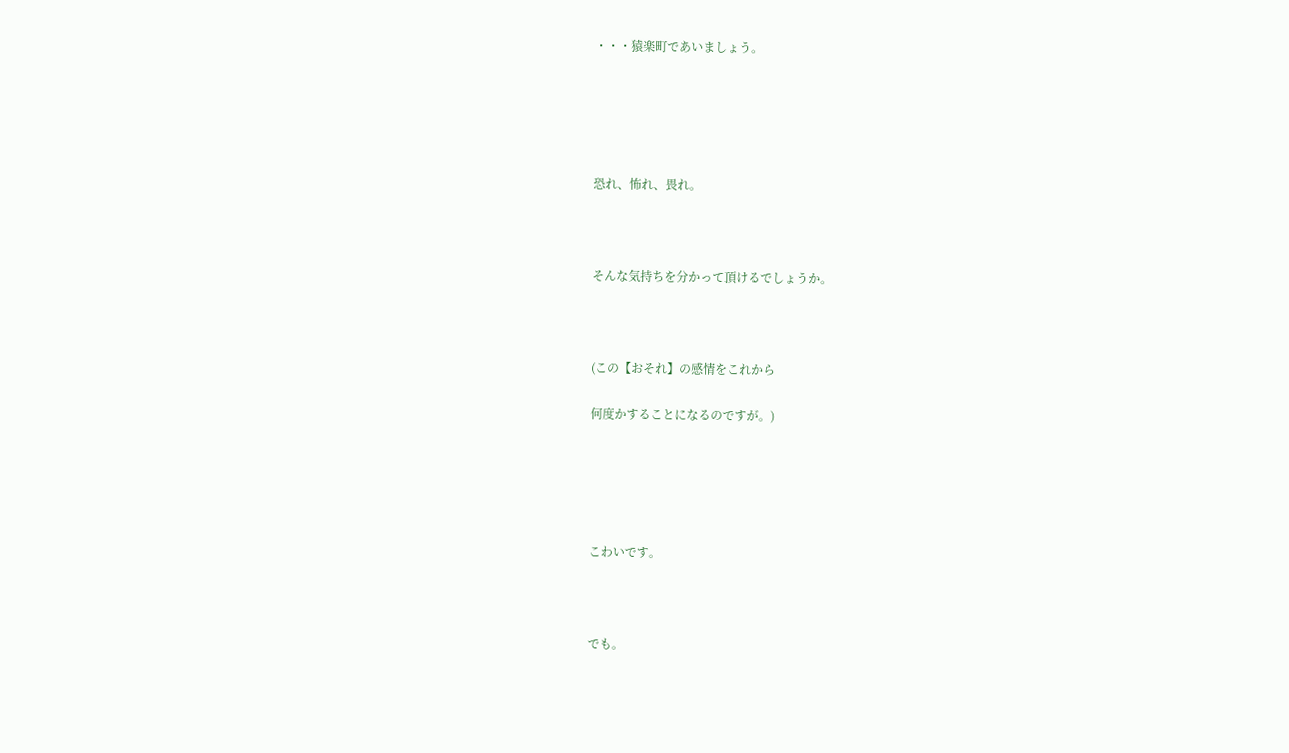・・・猿楽町であいましょう。





恐れ、怖れ、畏れ。



そんな気持ちを分かって頂けるでしょうか。



(この【おそれ】の感情をこれから

何度かすることになるのですが。)





こわいです。



でも。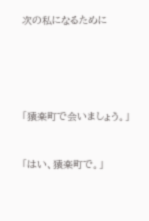次の私になるために







「猿楽町で会いましょう。」



「はい、猿楽町で。」